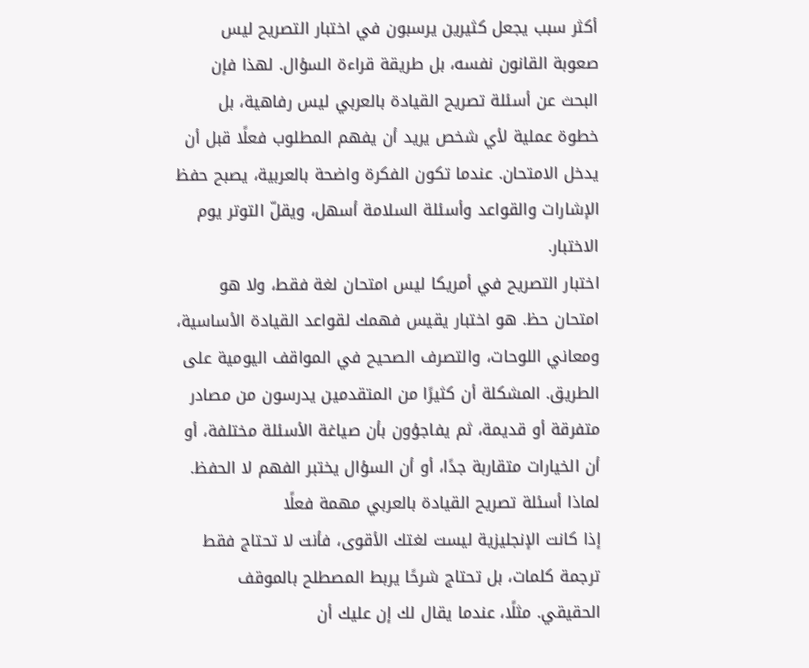أكثر سبب يجعل كثيرين يرسبون في اختبار التصريح ليس صعوبة القانون نفسه، بل طريقة قراءة السؤال. لهذا فإن البحث عن أسئلة تصريح القيادة بالعربي ليس رفاهية، بل خطوة عملية لأي شخص يريد أن يفهم المطلوب فعلًا قبل أن يدخل الامتحان. عندما تكون الفكرة واضحة بالعربية، يصبح حفظ الإشارات والقواعد وأسئلة السلامة أسهل، ويقلّ التوتر يوم الاختبار.
اختبار التصريح في أمريكا ليس امتحان لغة فقط، ولا هو امتحان حظ. هو اختبار يقيس فهمك لقواعد القيادة الأساسية، ومعاني اللوحات، والتصرف الصحيح في المواقف اليومية على الطريق. المشكلة أن كثيرًا من المتقدمين يدرسون من مصادر متفرقة أو قديمة، ثم يفاجؤون بأن صياغة الأسئلة مختلفة، أو أن الخيارات متقاربة جدًا، أو أن السؤال يختبر الفهم لا الحفظ.
لماذا أسئلة تصريح القيادة بالعربي مهمة فعلًا
إذا كانت الإنجليزية ليست لغتك الأقوى، فأنت لا تحتاج فقط ترجمة كلمات، بل تحتاج شرحًا يربط المصطلح بالموقف الحقيقي. مثلًا، عندما يقال لك إن عليك أن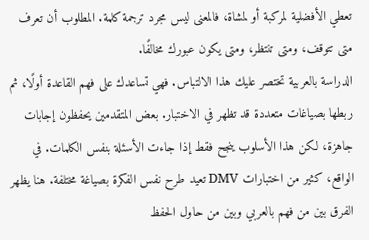تعطي الأفضلية لمركبة أو لمشاة، فالمعنى ليس مجرد ترجمة كلمة. المطلوب أن تعرف متى تتوقف، ومتى تنتظر، ومتى يكون عبورك مخالفًا.
الدراسة بالعربية تختصر عليك هذا الالتباس. فهي تساعدك على فهم القاعدة أولًا، ثم ربطها بصياغات متعددة قد تظهر في الاختبار. بعض المتقدمين يحفظون إجابات جاهزة، لكن هذا الأسلوب ينجح فقط إذا جاءت الأسئلة بنفس الكلمات. في الواقع، كثير من اختبارات DMV تعيد طرح نفس الفكرة بصياغة مختلفة. هنا يظهر الفرق بين من فهم بالعربي وبين من حاول الحفظ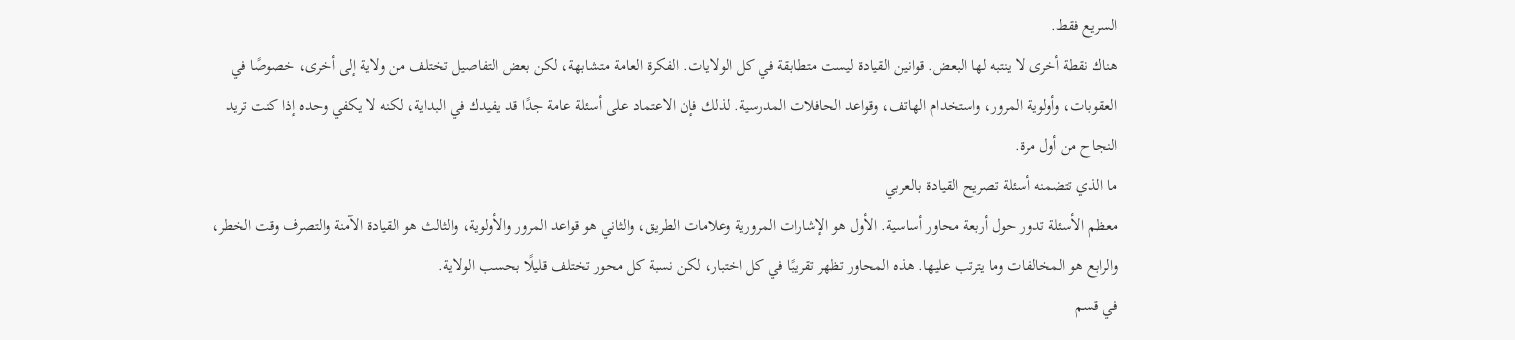السريع فقط.
هناك نقطة أخرى لا ينتبه لها البعض. قوانين القيادة ليست متطابقة في كل الولايات. الفكرة العامة متشابهة، لكن بعض التفاصيل تختلف من ولاية إلى أخرى، خصوصًا في العقوبات، وأولوية المرور، واستخدام الهاتف، وقواعد الحافلات المدرسية. لذلك فإن الاعتماد على أسئلة عامة جدًا قد يفيدك في البداية، لكنه لا يكفي وحده إذا كنت تريد النجاح من أول مرة.
ما الذي تتضمنه أسئلة تصريح القيادة بالعربي
معظم الأسئلة تدور حول أربعة محاور أساسية. الأول هو الإشارات المرورية وعلامات الطريق، والثاني هو قواعد المرور والأولوية، والثالث هو القيادة الآمنة والتصرف وقت الخطر، والرابع هو المخالفات وما يترتب عليها. هذه المحاور تظهر تقريبًا في كل اختبار، لكن نسبة كل محور تختلف قليلًا بحسب الولاية.
في قسم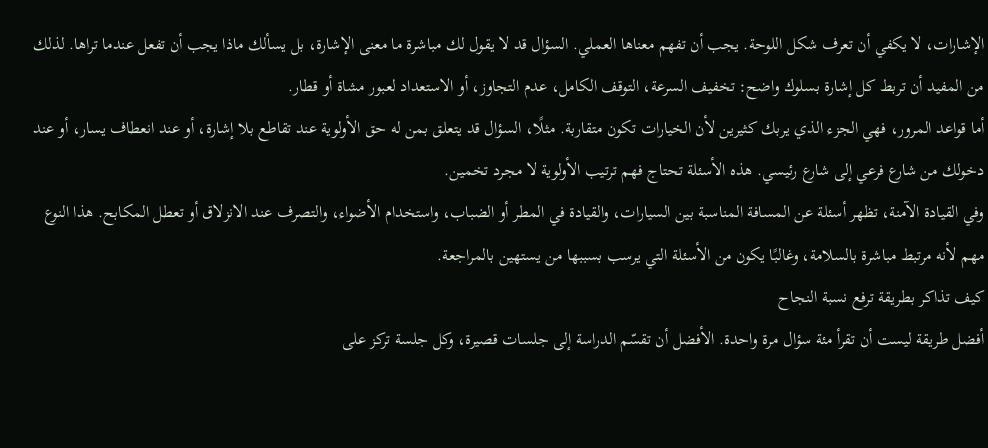الإشارات، لا يكفي أن تعرف شكل اللوحة. يجب أن تفهم معناها العملي. السؤال قد لا يقول لك مباشرة ما معنى الإشارة، بل يسألك ماذا يجب أن تفعل عندما تراها. لذلك من المفيد أن تربط كل إشارة بسلوك واضح: تخفيف السرعة، التوقف الكامل، عدم التجاوز، أو الاستعداد لعبور مشاة أو قطار.
أما قواعد المرور، فهي الجزء الذي يربك كثيرين لأن الخيارات تكون متقاربة. مثلًا، السؤال قد يتعلق بمن له حق الأولوية عند تقاطع بلا إشارة، أو عند انعطاف يسار، أو عند دخولك من شارع فرعي إلى شارع رئيسي. هذه الأسئلة تحتاج فهم ترتيب الأولوية لا مجرد تخمين.
وفي القيادة الآمنة، تظهر أسئلة عن المسافة المناسبة بين السيارات، والقيادة في المطر أو الضباب، واستخدام الأضواء، والتصرف عند الانزلاق أو تعطل المكابح. هذا النوع مهم لأنه مرتبط مباشرة بالسلامة، وغالبًا يكون من الأسئلة التي يرسب بسببها من يستهين بالمراجعة.
كيف تذاكر بطريقة ترفع نسبة النجاح
أفضل طريقة ليست أن تقرأ مئة سؤال مرة واحدة. الأفضل أن تقسّم الدراسة إلى جلسات قصيرة، وكل جلسة تركز على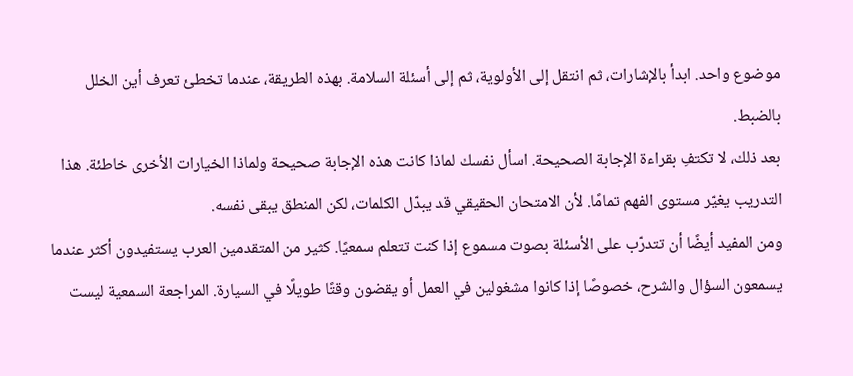موضوع واحد. ابدأ بالإشارات، ثم انتقل إلى الأولوية، ثم إلى أسئلة السلامة. بهذه الطريقة، عندما تخطئ تعرف أين الخلل بالضبط.
بعد ذلك، لا تكتفِ بقراءة الإجابة الصحيحة. اسأل نفسك لماذا كانت هذه الإجابة صحيحة ولماذا الخيارات الأخرى خاطئة. هذا التدريب يغيّر مستوى الفهم تمامًا. لأن الامتحان الحقيقي قد يبدّل الكلمات، لكن المنطق يبقى نفسه.
ومن المفيد أيضًا أن تتدرّب على الأسئلة بصوت مسموع إذا كنت تتعلم سمعيًا. كثير من المتقدمين العرب يستفيدون أكثر عندما يسمعون السؤال والشرح، خصوصًا إذا كانوا مشغولين في العمل أو يقضون وقتًا طويلًا في السيارة. المراجعة السمعية ليست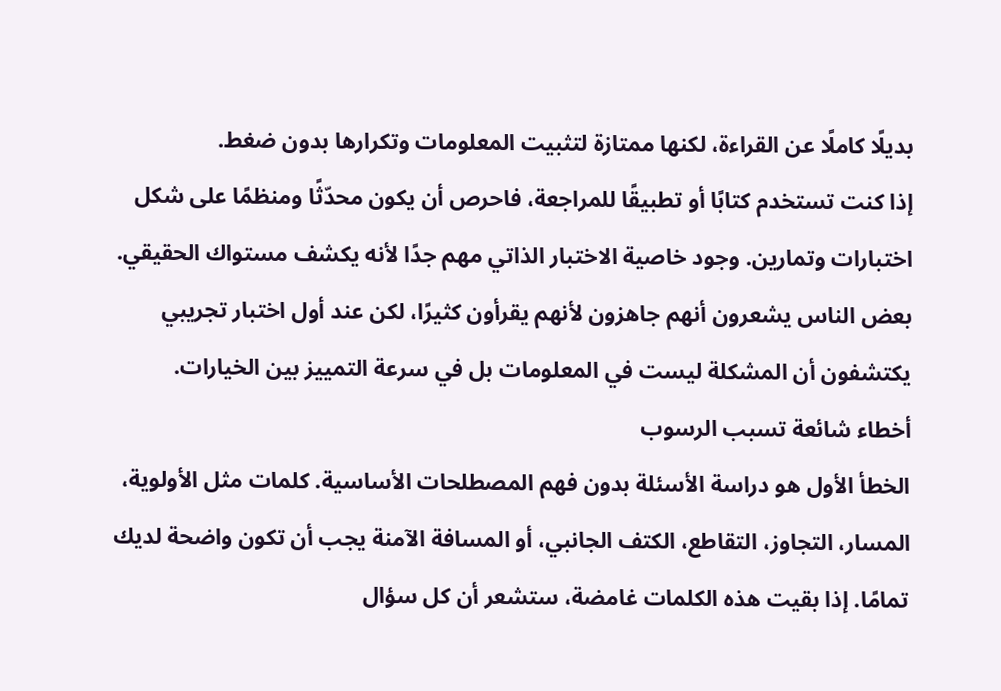بديلًا كاملًا عن القراءة، لكنها ممتازة لتثبيت المعلومات وتكرارها بدون ضغط.
إذا كنت تستخدم كتابًا أو تطبيقًا للمراجعة، فاحرص أن يكون محدّثًا ومنظمًا على شكل اختبارات وتمارين. وجود خاصية الاختبار الذاتي مهم جدًا لأنه يكشف مستواك الحقيقي. بعض الناس يشعرون أنهم جاهزون لأنهم يقرأون كثيرًا، لكن عند أول اختبار تجريبي يكتشفون أن المشكلة ليست في المعلومات بل في سرعة التمييز بين الخيارات.
أخطاء شائعة تسبب الرسوب
الخطأ الأول هو دراسة الأسئلة بدون فهم المصطلحات الأساسية. كلمات مثل الأولوية، المسار، التجاوز، التقاطع، الكتف الجانبي، أو المسافة الآمنة يجب أن تكون واضحة لديك تمامًا. إذا بقيت هذه الكلمات غامضة، ستشعر أن كل سؤال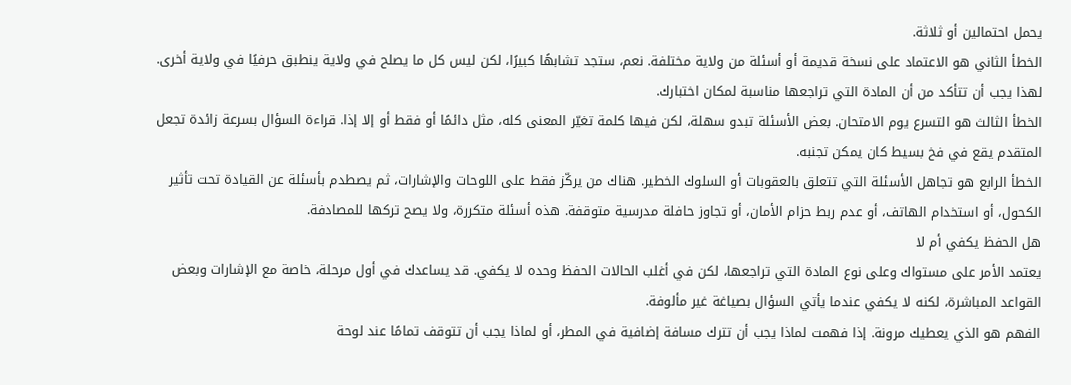يحمل احتمالين أو ثلاثة.
الخطأ الثاني هو الاعتماد على نسخة قديمة أو أسئلة من ولاية مختلفة. نعم، ستجد تشابهًا كبيرًا، لكن ليس كل ما يصلح في ولاية ينطبق حرفيًا في ولاية أخرى. لهذا يجب أن تتأكد من أن المادة التي تراجعها مناسبة لمكان اختبارك.
الخطأ الثالث هو التسرع يوم الامتحان. بعض الأسئلة تبدو سهلة، لكن فيها كلمة تغيّر المعنى كله، مثل دائمًا أو فقط أو إلا إذا. قراءة السؤال بسرعة زائدة تجعل المتقدم يقع في فخ بسيط كان يمكن تجنبه.
الخطأ الرابع هو تجاهل الأسئلة التي تتعلق بالعقوبات أو السلوك الخطير. هناك من يركّز فقط على اللوحات والإشارات، ثم يصطدم بأسئلة عن القيادة تحت تأثير الكحول، أو استخدام الهاتف، أو عدم ربط حزام الأمان، أو تجاوز حافلة مدرسية متوقفة. هذه أسئلة متكررة، ولا يصح تركها للمصادفة.
هل الحفظ يكفي أم لا
يعتمد الأمر على مستواك وعلى نوع المادة التي تراجعها، لكن في أغلب الحالات الحفظ وحده لا يكفي. قد يساعدك في أول مرحلة، خاصة مع الإشارات وبعض القواعد المباشرة، لكنه لا يكفي عندما يأتي السؤال بصياغة غير مألوفة.
الفهم هو الذي يعطيك مرونة. إذا فهمت لماذا يجب أن تترك مسافة إضافية في المطر، أو لماذا يجب أن تتوقف تمامًا عند لوحة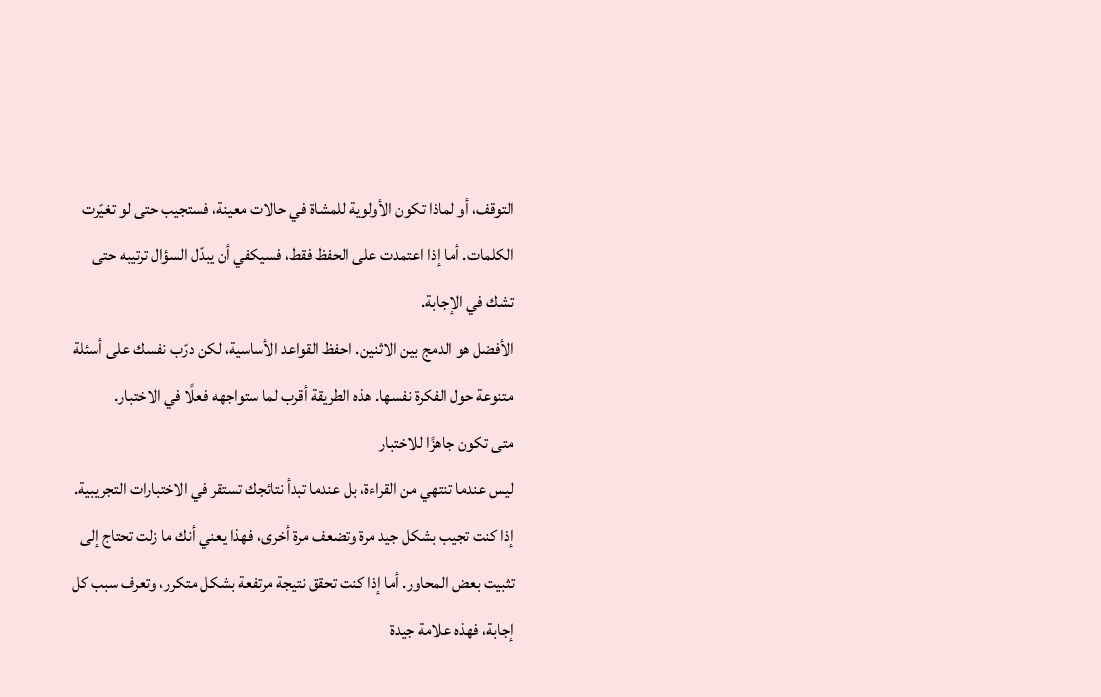التوقف، أو لماذا تكون الأولوية للمشاة في حالات معينة، فستجيب حتى لو تغيّرت الكلمات. أما إذا اعتمدت على الحفظ فقط، فسيكفي أن يبدّل السؤال ترتيبه حتى تشك في الإجابة.
الأفضل هو الدمج بين الاثنين. احفظ القواعد الأساسية، لكن درّب نفسك على أسئلة متنوعة حول الفكرة نفسها. هذه الطريقة أقرب لما ستواجهه فعلًا في الاختبار.
متى تكون جاهزًا للاختبار
ليس عندما تنتهي من القراءة، بل عندما تبدأ نتائجك تستقر في الاختبارات التجريبية. إذا كنت تجيب بشكل جيد مرة وتضعف مرة أخرى، فهذا يعني أنك ما زلت تحتاج إلى تثبيت بعض المحاور. أما إذا كنت تحقق نتيجة مرتفعة بشكل متكرر، وتعرف سبب كل إجابة، فهذه علامة جيدة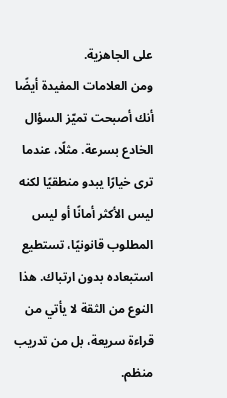على الجاهزية.
ومن العلامات المفيدة أيضًا أنك أصبحت تميّز السؤال الخادع بسرعة. مثلًا، عندما ترى خيارًا يبدو منطقيًا لكنه ليس الأكثر أمانًا أو ليس المطلوب قانونيًا، تستطيع استبعاده بدون ارتباك. هذا النوع من الثقة لا يأتي من قراءة سريعة، بل من تدريب منظم.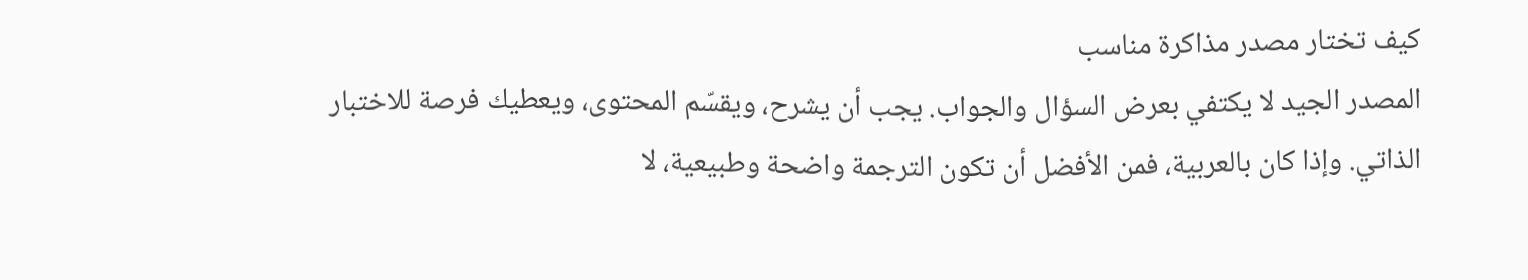كيف تختار مصدر مذاكرة مناسب
المصدر الجيد لا يكتفي بعرض السؤال والجواب. يجب أن يشرح، ويقسّم المحتوى، ويعطيك فرصة للاختبار الذاتي. وإذا كان بالعربية، فمن الأفضل أن تكون الترجمة واضحة وطبيعية، لا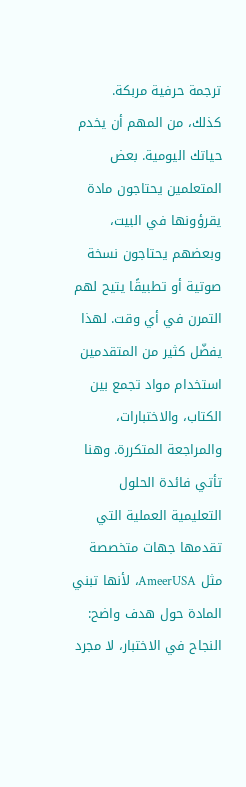ترجمة حرفية مربكة.
كذلك، من المهم أن يخدم حياتك اليومية. بعض المتعلمين يحتاجون مادة يقرؤونها في البيت، وبعضهم يحتاجون نسخة صوتية أو تطبيقًا يتيح لهم التمرن في أي وقت. لهذا يفضّل كثير من المتقدمين استخدام مواد تجمع بين الكتاب، والاختبارات، والمراجعة المتكررة. وهنا تأتي فائدة الحلول التعليمية العملية التي تقدمها جهات متخصصة مثل AmeerUSA، لأنها تبني المادة حول هدف واضح: النجاح في الاختبار، لا مجرد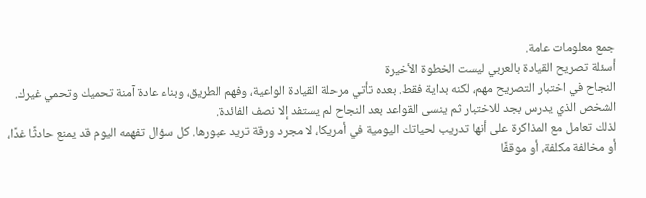جمع معلومات عامة.
أسئلة تصريح القيادة بالعربي ليست الخطوة الأخيرة
النجاح في اختبار التصريح مهم، لكنه بداية فقط. بعده تأتي مرحلة القيادة الواعية، وفهم الطريق، وبناء عادة آمنة تحميك وتحمي غيرك. الشخص الذي يدرس بجد للاختبار ثم ينسى القواعد بعد النجاح لم يستفد إلا نصف الفائدة.
لذلك تعامل مع المذاكرة على أنها تدريب لحياتك اليومية في أمريكا، لا مجرد ورقة تريد عبورها. كل سؤال تفهمه اليوم قد يمنع حادثًا غدًا، أو مخالفة مكلفة، أو موقفًا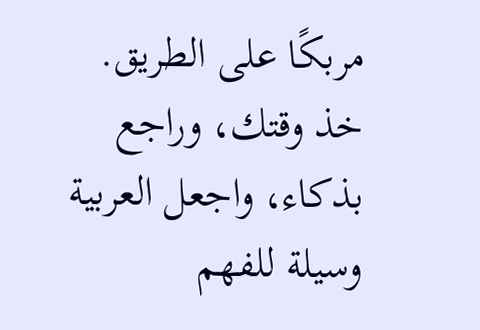مربكًا على الطريق. خذ وقتك، وراجع بذكاء، واجعل العربية وسيلة للفهم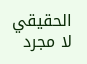الحقيقي لا مجرد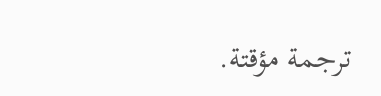ترجمة مؤقتة.